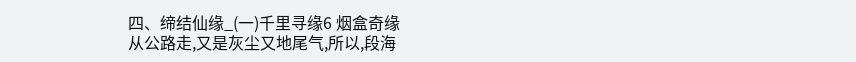四、缔结仙缘_(一)千里寻缘6 烟盒奇缘
从公路走,又是灰尘又地尾气,所以,段海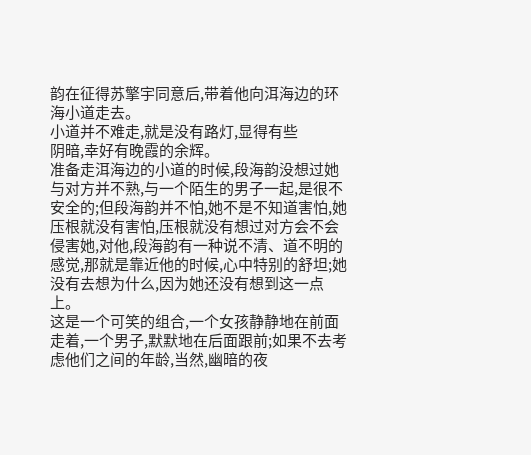韵在征得苏擎宇同意后,带着他向洱海边的环海小道走去。
小道并不难走,就是没有路灯,显得有些
阴暗,幸好有晚霞的余辉。
准备走洱海边的小道的时候,段海韵没想过她与对方并不熟,与一个陌生的男子一起,是很不安全的;但段海韵并不怕,她不是不知道害怕,她压根就没有害怕,压根就没有想过对方会不会侵害她,对他,段海韵有一种说不清、道不明的感觉,那就是靠近他的时候,心中特别的舒坦;她没有去想为什么,因为她还没有想到这一点上。
这是一个可笑的组合,一个女孩静静地在前面走着,一个男子,默默地在后面跟前;如果不去考虑他们之间的年龄,当然,幽暗的夜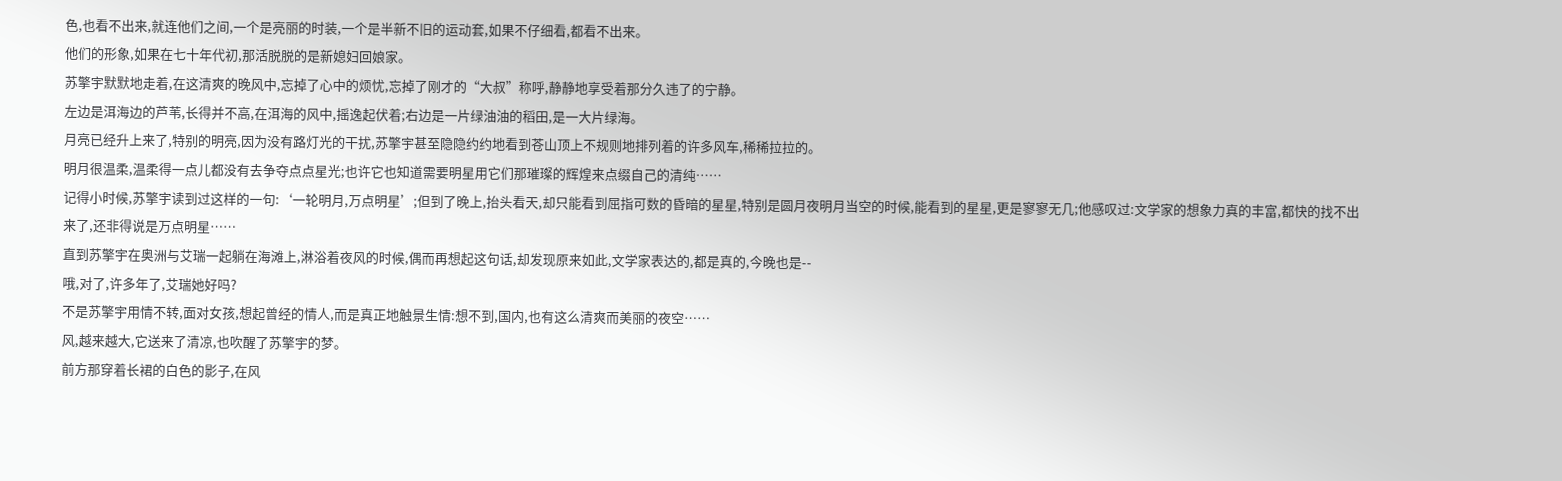色,也看不出来,就连他们之间,一个是亮丽的时装,一个是半新不旧的运动套,如果不仔细看,都看不出来。
他们的形象,如果在七十年代初,那活脱脱的是新媳妇回娘家。
苏擎宇默默地走着,在这清爽的晚风中,忘掉了心中的烦忧,忘掉了刚才的“大叔”称呼,静静地享受着那分久违了的宁静。
左边是洱海边的芦苇,长得并不高,在洱海的风中,摇逸起伏着;右边是一片绿油油的稻田,是一大片绿海。
月亮已经升上来了,特别的明亮,因为没有路灯光的干扰,苏擎宇甚至隐隐约约地看到苍山顶上不规则地排列着的许多风车,稀稀拉拉的。
明月很温柔,温柔得一点儿都没有去争夺点点星光;也许它也知道需要明星用它们那璀璨的辉煌来点缀自己的清纯……
记得小时候,苏擎宇读到过这样的一句:‘一轮明月,万点明星’;但到了晚上,抬头看天,却只能看到屈指可数的昏暗的星星,特别是圆月夜明月当空的时候,能看到的星星,更是寥寥无几;他感叹过:文学家的想象力真的丰富,都快的找不出来了,还非得说是万点明星……
直到苏擎宇在奥洲与艾瑞一起躺在海滩上,淋浴着夜风的时候,偶而再想起这句话,却发现原来如此,文学家表达的,都是真的,今晚也是--
哦,对了,许多年了,艾瑞她好吗?
不是苏擎宇用情不转,面对女孩,想起曾经的情人,而是真正地触景生情:想不到,国内,也有这么清爽而美丽的夜空……
风,越来越大,它送来了清凉,也吹醒了苏擎宇的梦。
前方那穿着长裙的白色的影子,在风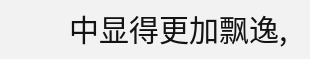中显得更加飘逸,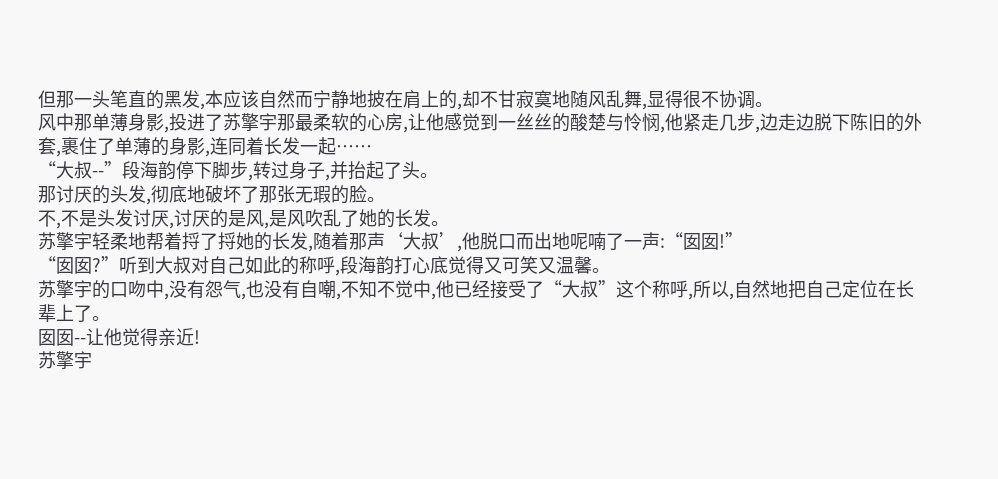但那一头笔直的黑发,本应该自然而宁静地披在肩上的,却不甘寂寞地随风乱舞,显得很不协调。
风中那单薄身影,投进了苏擎宇那最柔软的心房,让他感觉到一丝丝的酸楚与怜悯,他紧走几步,边走边脱下陈旧的外套,裹住了单薄的身影,连同着长发一起……
“大叔--”段海韵停下脚步,转过身子,并抬起了头。
那讨厌的头发,彻底地破坏了那张无瑕的脸。
不,不是头发讨厌,讨厌的是风,是风吹乱了她的长发。
苏擎宇轻柔地帮着捋了捋她的长发,随着那声‘大叔’,他脱口而出地呢喃了一声:“囡囡!”
“囡囡?”听到大叔对自己如此的称呼,段海韵打心底觉得又可笑又温馨。
苏擎宇的口吻中,没有怨气,也没有自嘲,不知不觉中,他已经接受了“大叔”这个称呼,所以,自然地把自己定位在长辈上了。
囡囡--让他觉得亲近!
苏擎宇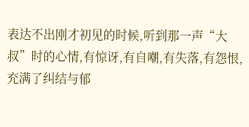表达不出刚才初见的时候,听到那一声“大叔”时的心情,有惊讶,有自嘲,有失落,有怨恨,充满了纠结与郁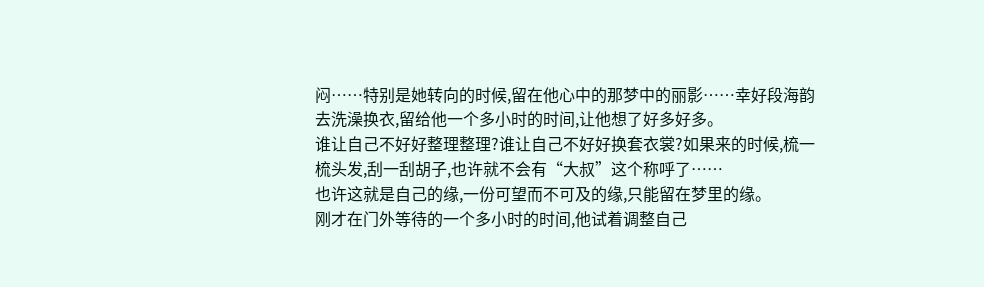闷……特别是她转向的时候,留在他心中的那梦中的丽影……幸好段海韵去洗澡换衣,留给他一个多小时的时间,让他想了好多好多。
谁让自己不好好整理整理?谁让自己不好好换套衣裳?如果来的时候,梳一梳头发,刮一刮胡子,也许就不会有“大叔”这个称呼了……
也许这就是自己的缘,一份可望而不可及的缘,只能留在梦里的缘。
刚才在门外等待的一个多小时的时间,他试着调整自己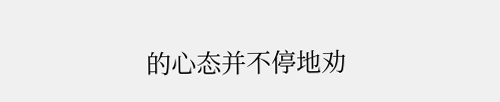的心态并不停地劝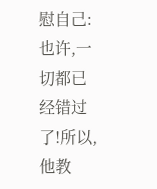慰自己:也许,一切都已经错过了!所以,他教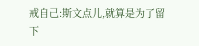戒自己:斯文点儿,就算是为了留下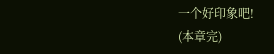一个好印象吧!
(本章完)